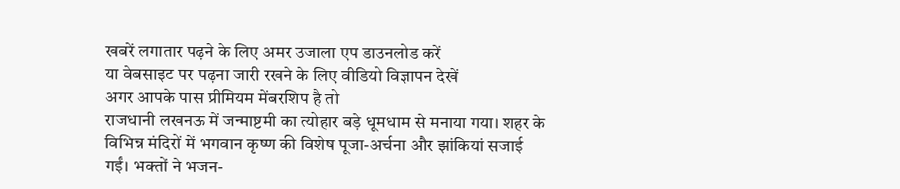खबरें लगातार पढ़ने के लिए अमर उजाला एप डाउनलोड करें
या वेबसाइट पर पढ़ना जारी रखने के लिए वीडियो विज्ञापन देखें
अगर आपके पास प्रीमियम मेंबरशिप है तो
राजधानी लखनऊ में जन्माष्टमी का त्योहार बड़े धूमधाम से मनाया गया। शहर के विभिन्न मंदिरों में भगवान कृष्ण की विशेष पूजा-अर्चना और झांकियां सजाई गईं। भक्तों ने भजन-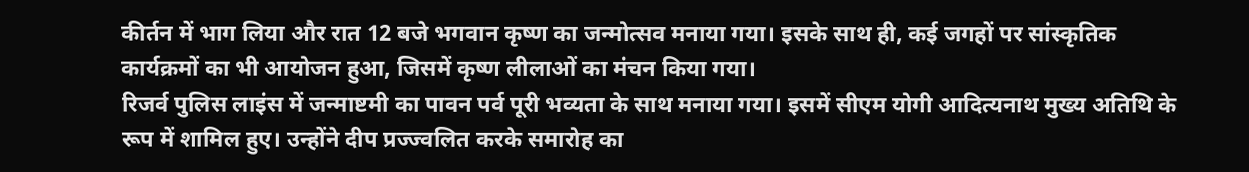कीर्तन में भाग लिया और रात 12 बजे भगवान कृष्ण का जन्मोत्सव मनाया गया। इसके साथ ही, कई जगहों पर सांस्कृतिक कार्यक्रमों का भी आयोजन हुआ, जिसमें कृष्ण लीलाओं का मंचन किया गया।
रिजर्व पुलिस लाइंस में जन्माष्टमी का पावन पर्व पूरी भव्यता के साथ मनाया गया। इसमें सीएम योगी आदित्यनाथ मुख्य अतिथि के रूप में शामिल हुए। उन्होंने दीप प्रज्ज्वलित करके समारोह का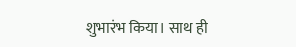शुभारंभ किया। साथ ही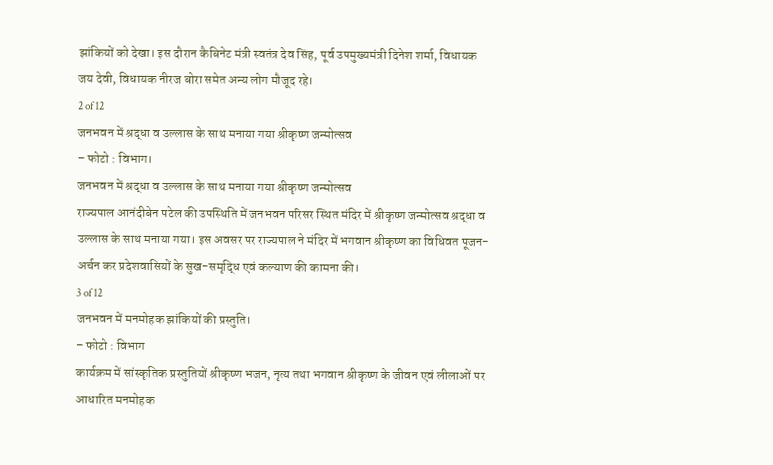झांकियों को देखा। इस दौरान कैबिनेट मंत्री स्वतंत्र देव सिंह, पूर्व उपमुख्यमंत्री दिनेश शर्मा, विधायक जय देवी, विधायक नीरज बोरा समेत अन्य लोग मौजूद रहे।
2 of 12
जनभवन में श्रद्धा व उल्लास के साथ मनाया गया श्रीकृष्ण जन्मोत्सव
– फोटो : विभाग।
जनभवन में श्रद्धा व उल्लास के साथ मनाया गया श्रीकृष्ण जन्मोत्सव
राज्यपाल आनंदीबेन पटेल की उपस्थिति में जनभवन परिसर स्थित मंदिर में श्रीकृष्ण जन्मोत्सव श्रद्धा व उल्लास के साथ मनाया गया। इस अवसर पर राज्यपाल ने मंदिर में भगवान श्रीकृष्ण का विधिवत पूजन-अर्चन कर प्रदेशवासियों के सुख-समृद्धि एवं कल्याण की कामना की।
3 of 12
जनभवन में मनमोहक झांकियों की प्रस्तुति।
– फोटो : विभाग
कार्यक्रम में सांस्कृतिक प्रस्तुतियों श्रीकृष्ण भजन, नृत्य तथा भगवान श्रीकृष्ण के जीवन एवं लीलाओं पर आधारित मनमोहक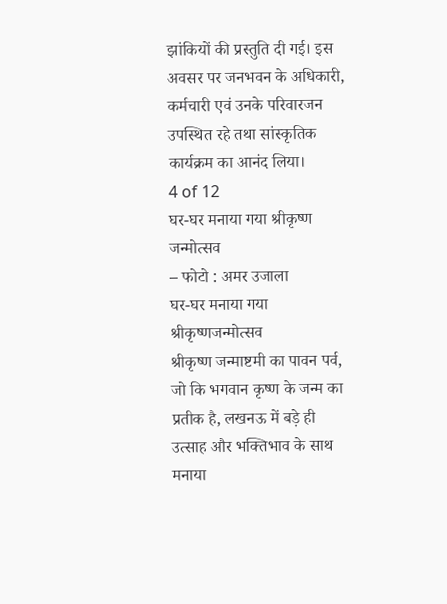झांकियों की प्रस्तुति दी गई। इस अवसर पर जनभवन के अधिकारी, कर्मचारी एवं उनके परिवारजन उपस्थित रहे तथा सांस्कृतिक कार्यक्रम का आनंद लिया।
4 of 12
घर-घर मनाया गया श्रीकृष्ण जन्मोत्सव
– फोटो : अमर उजाला
घर-घर मनाया गया श्रीकृष्णजन्मोत्सव
श्रीकृष्ण जन्माष्टमी का पावन पर्व, जो कि भगवान कृष्ण के जन्म का प्रतीक है, लखनऊ में बड़े ही उत्साह और भक्तिभाव के साथ मनाया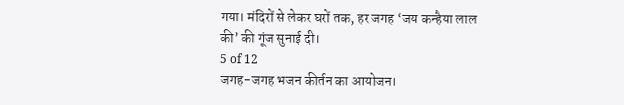गया। मंदिरों से लेकर घरों तक, हर जगह ‘जय कन्हैया लाल की’ की गूंज सुनाई दी।
5 of 12
जगह-जगह भजन कीर्तन का आयोजन।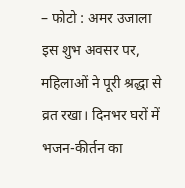– फोटो : अमर उजाला
इस शुभ अवसर पर, महिलाओं ने पूरी श्रद्धा से व्रत रखा। दिनभर घरों में भजन-कीर्तन का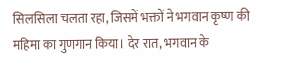सिलसिला चलता रहा, जिसमें भक्तों ने भगवान कृष्ण की महिमा का गुणगान किया। देर रात, भगवान के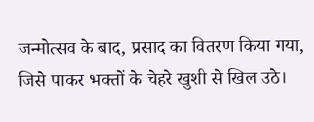जन्मोत्सव के बाद, प्रसाद का वितरण किया गया, जिसे पाकर भक्तों के चेहरे खुशी से खिल उठे।